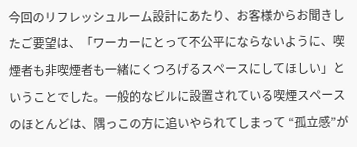今回のリフレッシュルーム設計にあたり、お客様からお聞きしたご要望は、「ワーカーにとって不公平にならないように、喫煙者も非喫煙者も一緒にくつろげるスペースにしてほしい」ということでした。一般的なビルに設置されている喫煙スペースのほとんどは、隅っこの方に追いやられてしまって “孤立感”が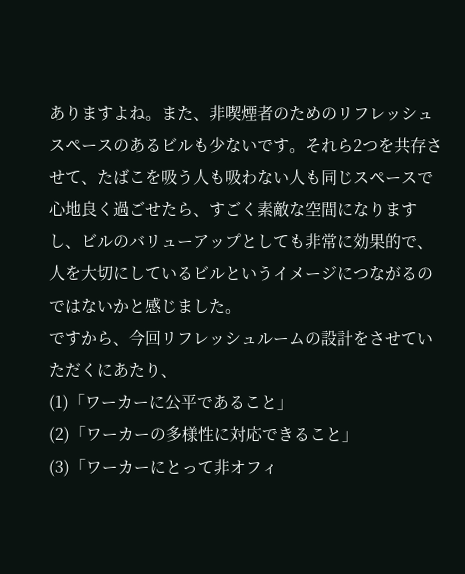ありますよね。また、非喫煙者のためのリフレッシュスペースのあるビルも少ないです。それら2つを共存させて、たばこを吸う人も吸わない人も同じスペースで心地良く過ごせたら、すごく素敵な空間になりますし、ビルのバリューアップとしても非常に効果的で、人を大切にしているビルというイメージにつながるのではないかと感じました。
ですから、今回リフレッシュルームの設計をさせていただくにあたり、
(1)「ワーカーに公平であること」
(2)「ワーカーの多様性に対応できること」
(3)「ワーカーにとって非オフィ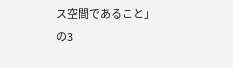ス空間であること」
の3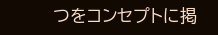つをコンセプトに掲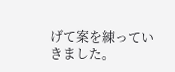げて案を練っていきました。